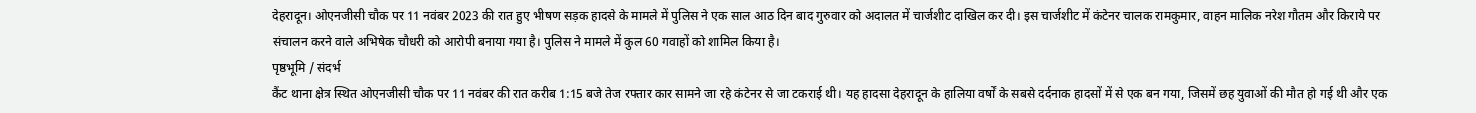देहरादून। ओएनजीसी चौक पर 11 नवंबर 2023 की रात हुए भीषण सड़क हादसे के मामले में पुलिस ने एक साल आठ दिन बाद गुरुवार को अदालत में चार्जशीट दाखिल कर दी। इस चार्जशीट में कंटेनर चालक रामकुमार, वाहन मालिक नरेश गौतम और किराये पर संचालन करने वाले अभिषेक चौधरी को आरोपी बनाया गया है। पुलिस ने मामले में कुल 60 गवाहों को शामिल किया है।
पृष्ठभूमि / संदर्भ
कैंट थाना क्षेत्र स्थित ओएनजीसी चौक पर 11 नवंबर की रात करीब 1:15 बजे तेज रफ्तार कार सामने जा रहे कंटेनर से जा टकराई थी। यह हादसा देहरादून के हालिया वर्षों के सबसे दर्दनाक हादसों में से एक बन गया, जिसमें छह युवाओं की मौत हो गई थी और एक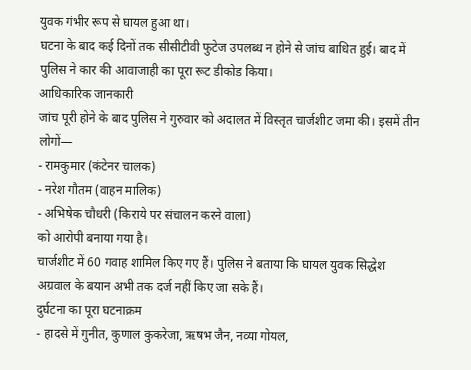युवक गंभीर रूप से घायल हुआ था।
घटना के बाद कई दिनों तक सीसीटीवी फुटेज उपलब्ध न होने से जांच बाधित हुई। बाद में पुलिस ने कार की आवाजाही का पूरा रूट डीकोड किया।
आधिकारिक जानकारी
जांच पूरी होने के बाद पुलिस ने गुरुवार को अदालत में विस्तृत चार्जशीट जमा की। इसमें तीन लोगों—
- रामकुमार (कंटेनर चालक)
- नरेश गौतम (वाहन मालिक)
- अभिषेक चौधरी (किराये पर संचालन करने वाला)
को आरोपी बनाया गया है।
चार्जशीट में 60 गवाह शामिल किए गए हैं। पुलिस ने बताया कि घायल युवक सिद्धेश अग्रवाल के बयान अभी तक दर्ज नहीं किए जा सके हैं।
दुर्घटना का पूरा घटनाक्रम
- हादसे में गुनीत, कुणाल कुकरेजा, ऋषभ जैन, नव्या गोयल,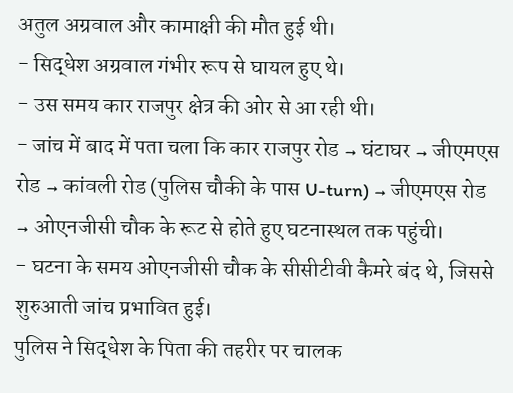अतुल अग्रवाल और कामाक्षी की मौत हुई थी।
- सिद्धेश अग्रवाल गंभीर रूप से घायल हुए थे।
- उस समय कार राजपुर क्षेत्र की ओर से आ रही थी।
- जांच में बाद में पता चला कि कार राजपुर रोड → घंटाघर → जीएमएस रोड → कांवली रोड (पुलिस चौकी के पास U-turn) → जीएमएस रोड → ओएनजीसी चौक के रूट से होते हुए घटनास्थल तक पहुंची।
- घटना के समय ओएनजीसी चौक के सीसीटीवी कैमरे बंद थे, जिससे शुरुआती जांच प्रभावित हुई।
पुलिस ने सिद्धेश के पिता की तहरीर पर चालक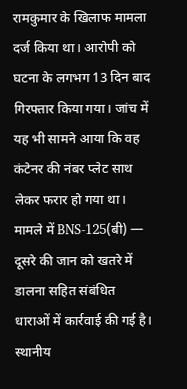रामकुमार के खिलाफ मामला दर्ज किया था। आरोपी को घटना के लगभग 13 दिन बाद गिरफ्तार किया गया। जांच में यह भी सामने आया कि वह कंटेनर की नंबर प्लेट साथ लेकर फरार हो गया था।
मामले में BNS-125(बी) — दूसरे की जान को खतरे में डालना सहित संबंधित धाराओं में कार्रवाई की गई है।
स्थानीय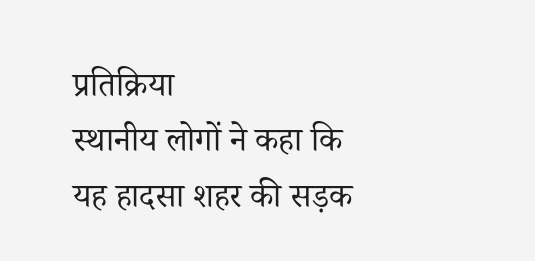प्रतिक्रिया
स्थानीय लोगों ने कहा कि यह हादसा शहर की सड़क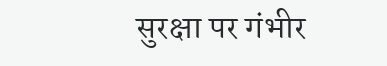सुरक्षा पर गंभीर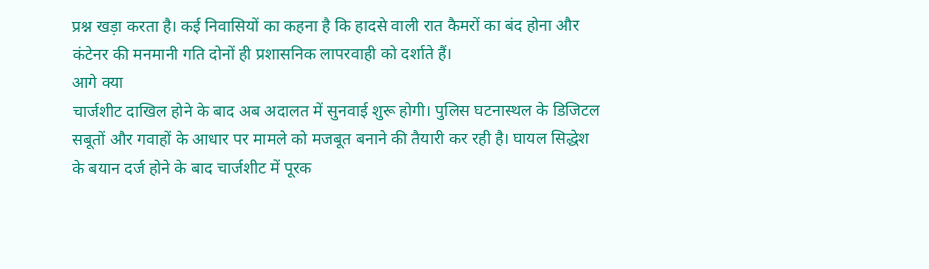प्रश्न खड़ा करता है। कई निवासियों का कहना है कि हादसे वाली रात कैमरों का बंद होना और कंटेनर की मनमानी गति दोनों ही प्रशासनिक लापरवाही को दर्शाते हैं।
आगे क्या
चार्जशीट दाखिल होने के बाद अब अदालत में सुनवाई शुरू होगी। पुलिस घटनास्थल के डिजिटल सबूतों और गवाहों के आधार पर मामले को मजबूत बनाने की तैयारी कर रही है। घायल सिद्धेश के बयान दर्ज होने के बाद चार्जशीट में पूरक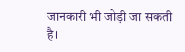जानकारी भी जोड़ी जा सकती है।